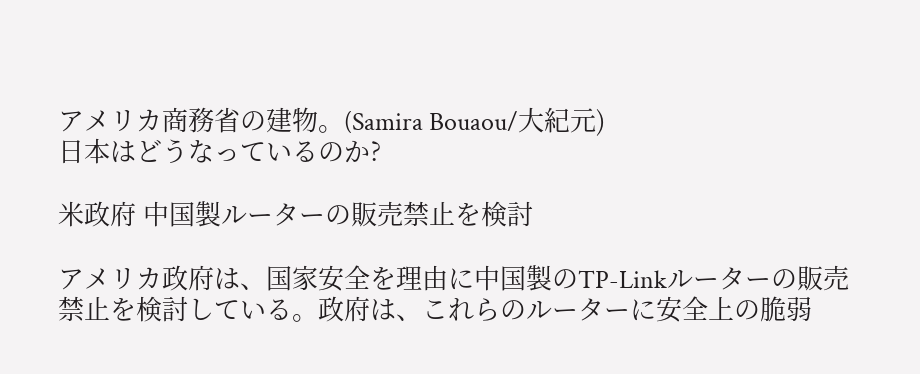アメリカ商務省の建物。(Samira Bouaou/大紀元)
日本はどうなっているのか?

米政府 中国製ルーターの販売禁止を検討

アメリカ政府は、国家安全を理由に中国製のTP-Linkルーターの販売禁止を検討している。政府は、これらのルーターに安全上の脆弱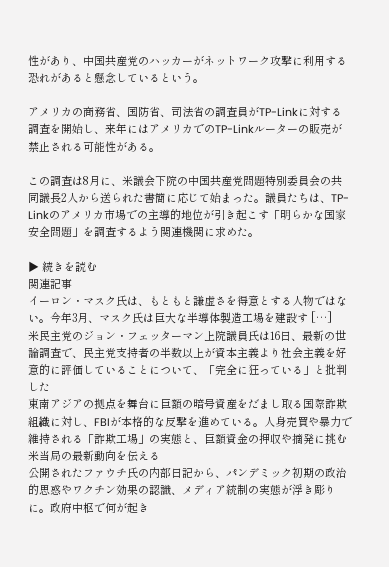性があり、中国共産党のハッカーがネットワーク攻撃に利用する恐れがあると懸念しているという。

アメリカの商務省、国防省、司法省の調査員がTP-Linkに対する調査を開始し、来年にはアメリカでのTP-Linkルーターの販売が禁止される可能性がある。

この調査は8月に、米議会下院の中国共産党問題特別委員会の共同議長2人から送られた書簡に応じて始まった。議員たちは、TP-Linkのアメリカ市場での主導的地位が引き起こす「明らかな国家安全問題」を調査するよう関連機関に求めた。

▶ 続きを読む
関連記事
イーロン・マスク氏は、もともと謙虚さを得意とする人物ではない。今年3月、マスク氏は巨大な半導体製造工場を建設す […]
米民主党のジョン・フェッターマン上院議員氏は16日、最新の世論調査で、民主党支持者の半数以上が資本主義より社会主義を好意的に評価していることについて、「完全に狂っている」と批判した
東南アジアの拠点を舞台に巨額の暗号資産をだまし取る国際詐欺組織に対し、FBIが本格的な反撃を進めている。人身売買や暴力で維持される「詐欺工場」の実態と、巨額資金の押収や摘発に挑む米当局の最新動向を伝える
公開されたファウチ氏の内部日記から、パンデミック初期の政治的思惑やワクチン効果の認識、メディア統制の実態が浮き彫りに。政府中枢で何が起き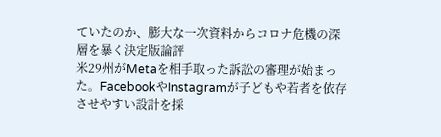ていたのか、膨大な一次資料からコロナ危機の深層を暴く決定版論評
米29州がMetaを相手取った訴訟の審理が始まった。FacebookやInstagramが子どもや若者を依存させやすい設計を採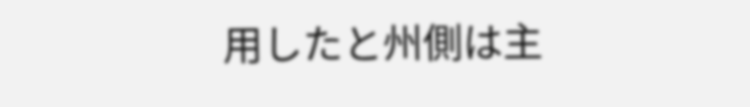用したと州側は主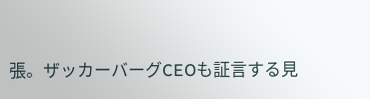張。ザッカーバーグCEOも証言する見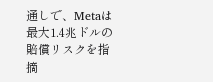通しで、Metaは最大1.4兆ドルの賠償リスクを指摘